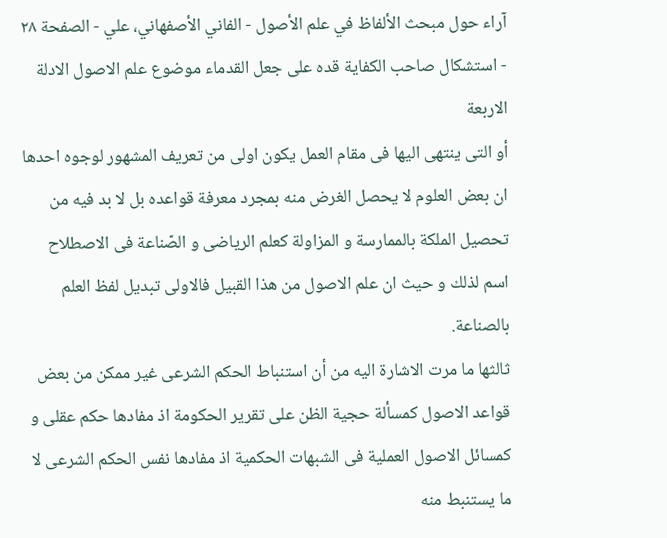آراء حول مبحث الألفاظ في علم الأصول - الفاني الأصفهاني، علي - الصفحة ٢٨ - استشكال صاحب الكفاية قده على جعل القدماء موضوع علم الاصول الادلة الاربعة
أو التى ينتهى اليها فى مقام العمل يكون اولى من تعريف المشهور لوجوه احدها ان بعض العلوم لا يحصل الغرض منه بمجرد معرفة قواعده بل لا بد فيه من تحصيل الملكة بالممارسة و المزاولة كعلم الرياضى و الصّناعة فى الاصطلاح اسم لذلك و حيث ان علم الاصول من هذا القبيل فالاولى تبديل لفظ العلم بالصناعة.
ثالثها ما مرت الاشارة اليه من أن استنباط الحكم الشرعى غير ممكن من بعض قواعد الاصول كمسألة حجية الظن على تقرير الحكومة اذ مفادها حكم عقلى و كمسائل الاصول العملية فى الشبهات الحكمية اذ مفادها نفس الحكم الشرعى لا ما يستنبط منه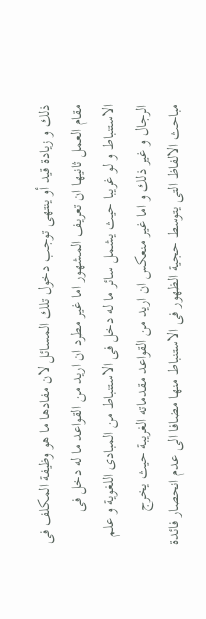ذلك و زيادة قيد أو ينتهى توجب دخول تلك المسائل لان مفادها ما هو وظيفة المكلف فى مقام العمل ثانيها ان تعريف المشهور اما غير مطرد ان اريد من القواعد ما له دخل فى الاستنباط و لو غريبا حيث يشمل سائر ما له دخل فى الاستنباط من المبادى اللغوية و علم الرجال و غير ذلك و اما غير منعكس ان اريد من القواعد مقدماته الغريبة حيث يخرج مباحث الالفاظ التى يتوسط حجية الظهور فى الاستنباط منها مضافا الى عدم انحصار فائدة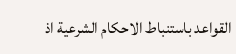القواعد باستنباط الاحكام الشرعية اذ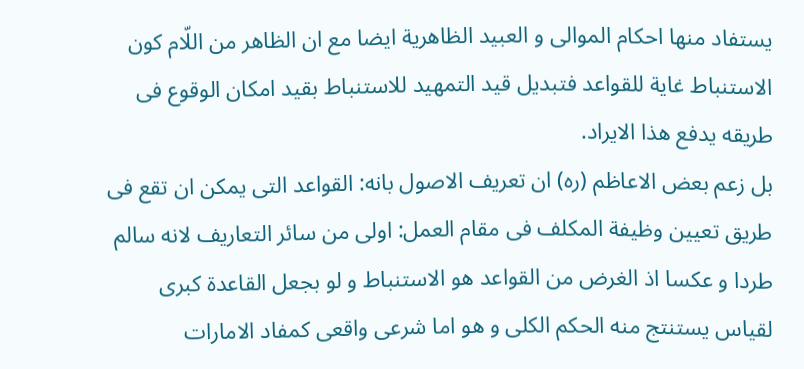يستفاد منها احكام الموالى و العبيد الظاهرية ايضا مع ان الظاهر من اللّام كون الاستنباط غاية للقواعد فتبديل قيد التمهيد للاستنباط بقيد امكان الوقوع فى طريقه يدفع هذا الايراد.
بل زعم بعض الاعاظم (ره) ان تعريف الاصول بانه: القواعد التى يمكن ان تقع فى طريق تعيين وظيفة المكلف فى مقام العمل: اولى من سائر التعاريف لانه سالم طردا و عكسا اذ الغرض من القواعد هو الاستنباط و لو بجعل القاعدة كبرى لقياس يستنتج منه الحكم الكلى و هو اما شرعى واقعى كمفاد الامارات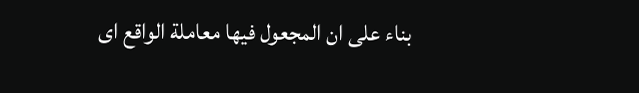بناء على ان المجعول فيها معاملة الواقع اى